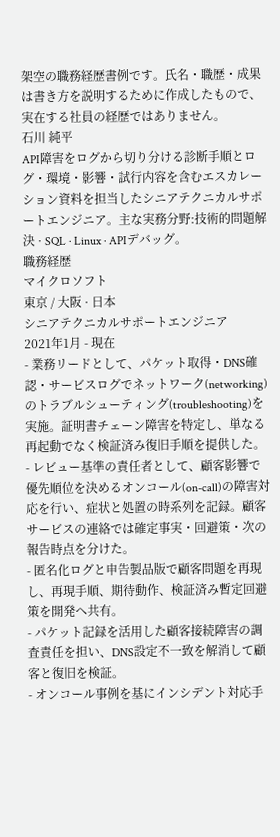架空の職務経歴書例です。氏名・職歴・成果は書き方を説明するために作成したもので、実在する社員の経歴ではありません。
石川 純平
API障害をログから切り分ける診断手順とログ・環境・影響・試行内容を含むエスカレーション資料を担当したシニアテクニカルサポートエンジニア。主な実務分野:技術的問題解決 · SQL · Linux · APIデバッグ。
職務経歴
マイクロソフト
東京 / 大阪 · 日本
シニアテクニカルサポートエンジニア
2021年1月 - 現在
- 業務リードとして、パケット取得・DNS確認・サービスログでネットワーク(networking)のトラブルシューティング(troubleshooting)を実施。証明書チェーン障害を特定し、単なる再起動でなく検証済み復旧手順を提供した。
- レビュー基準の責任者として、顧客影響で優先順位を決めるオンコール(on-call)の障害対応を行い、症状と処置の時系列を記録。顧客サービスの連絡では確定事実・回避策・次の報告時点を分けた。
- 匿名化ログと申告製品版で顧客問題を再現し、再現手順、期待動作、検証済み暫定回避策を開発へ共有。
- パケット記録を活用した顧客接続障害の調査責任を担い、DNS設定不一致を解消して顧客と復旧を検証。
- オンコール事例を基にインシデント対応手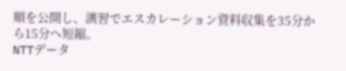順を公開し、演習でエスカレーション資料収集を35分から15分へ短縮。
NTTデータ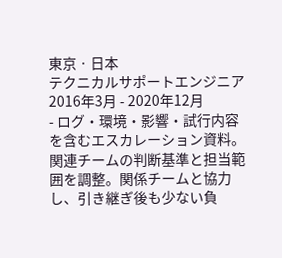東京 · 日本
テクニカルサポートエンジニア
2016年3月 - 2020年12月
- ログ・環境・影響・試行内容を含むエスカレーション資料。関連チームの判断基準と担当範囲を調整。関係チームと協力し、引き継ぎ後も少ない負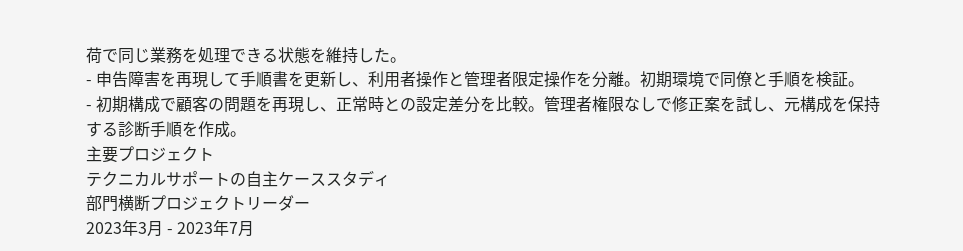荷で同じ業務を処理できる状態を維持した。
- 申告障害を再現して手順書を更新し、利用者操作と管理者限定操作を分離。初期環境で同僚と手順を検証。
- 初期構成で顧客の問題を再現し、正常時との設定差分を比較。管理者権限なしで修正案を試し、元構成を保持する診断手順を作成。
主要プロジェクト
テクニカルサポートの自主ケーススタディ
部門横断プロジェクトリーダー
2023年3月 - 2023年7月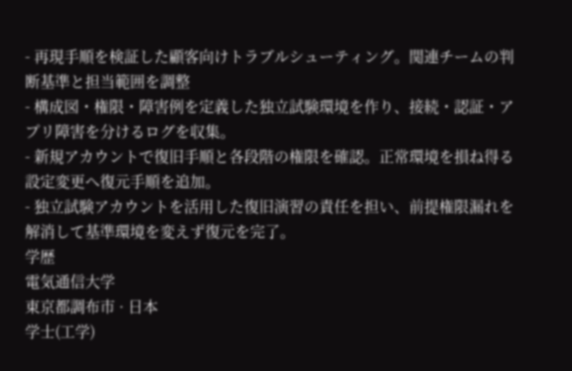- 再現手順を検証した顧客向けトラブルシューティング。関連チームの判断基準と担当範囲を調整
- 構成図・権限・障害例を定義した独立試験環境を作り、接続・認証・アプリ障害を分けるログを収集。
- 新規アカウントで復旧手順と各段階の権限を確認。正常環境を損ね得る設定変更へ復元手順を追加。
- 独立試験アカウントを活用した復旧演習の責任を担い、前提権限漏れを解消して基準環境を変えず復元を完了。
学歴
電気通信大学
東京都調布市 · 日本
学士(工学)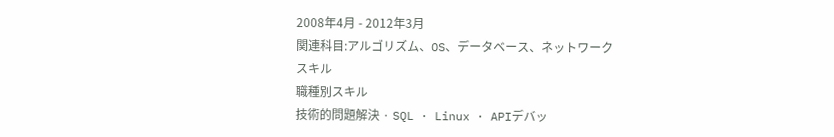2008年4月 - 2012年3月
関連科目:アルゴリズム、OS、データベース、ネットワーク
スキル
職種別スキル
技術的問題解決 · SQL · Linux · APIデバッ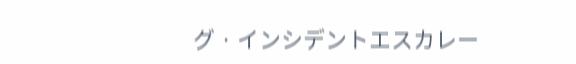グ · インシデントエスカレー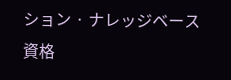ション · ナレッジベース
資格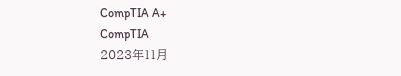CompTIA A+
CompTIA
2023年11月